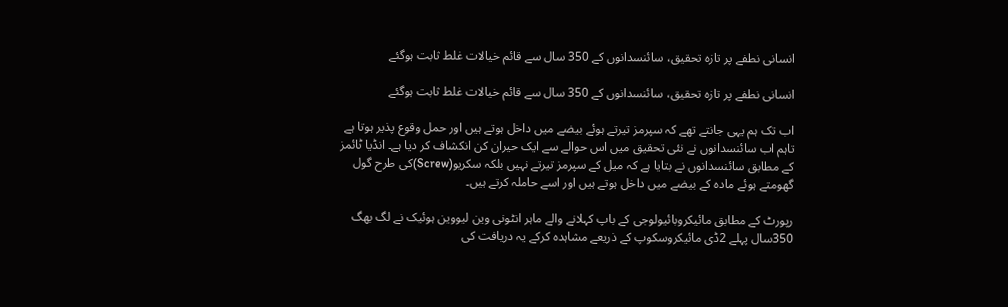انسانی نطفے پر تازہ تحقیق، سائنسدانوں کے 350 سال سے قائم خیالات غلط ثابت ہوگئے

انسانی نطفے پر تازہ تحقیق، سائنسدانوں کے 350 سال سے قائم خیالات غلط ثابت ہوگئے

اب تک ہم یہی جانتے تھے کہ سپرمز تیرتے ہوئے بیضے میں داخل ہوتے ہیں اور حمل وقوع پذیر ہوتا ہے تاہم اب سائنسدانوں نے نئی تحقیق میں اس حوالے سے ایک حیران کن انکشاف کر دیا ہے۔ انڈیا ٹائمز کے مطابق سائنسدانوں نے بتایا ہے کہ میل کے سپرمز تیرتے نہیں بلکہ سکریو(Screw)کی طرح گول گھومتے ہوئے مادہ کے بیضے میں داخل ہوتے ہیں اور اسے حاملہ کرتے ہیں۔

رپورٹ کے مطابق مائیکروبائیولوجی کے باپ کہلانے والے ماہر انٹونی وین لیووین ہوئیک نے لگ بھگ 350سال پہلے 2ڈی مائیکروسکوپ کے ذریعے مشاہدہ کرکے یہ دریافت کی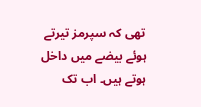تھی کہ سپرمز تیرتے ہوئے بیضے میں داخل ہوتے ہیں۔ اب تک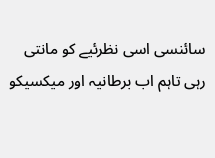سائنسی اسی نظرئیے کو مانتی رہی تاہم اب برطانیہ اور میکسیکو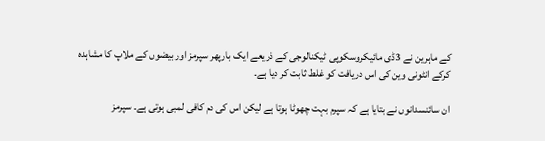کے ماہرین نے 3ڈی مائیکروسکوپی ٹیکنالوجی کے ذریعے ایک بارپھر سپرمز اور بیضوں کے ملاپ کا مشاہدہ کرکے انٹونی وین کی اس دریافت کو غلط ثابت کر دیا ہے۔

ان سائنسدانوں نے بتایا ہے کہ سپرم بہت چھوٹا ہوتا ہے لیکن اس کی دم کافی لمبی ہوتی ہے۔ سپرمز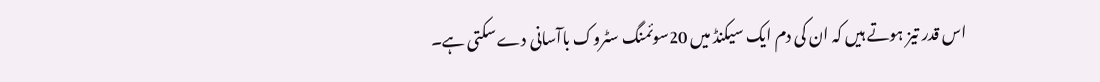اس قدر تیز ہوتے ہیں کہ ان کی دم ایک سیکنڈ میں 20سوئمنگ سٹروک باآسانی دے سکتی ہے۔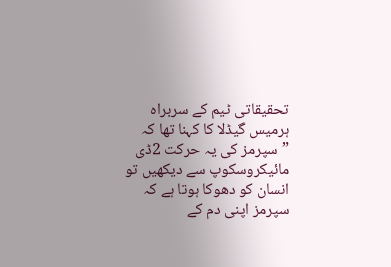تحقیقاتی ٹیم کے سربراہ ہرمیس گیڈلا کا کہنا تھا کہ ”سپرمز کی یہ حرکت 2ڈی مائیکروسکوپ سے دیکھیں تو انسان کو دھوکا ہوتا ہے کہ سپرمز اپنی دم کے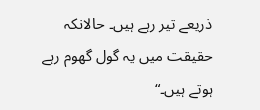ذریعے تیر رہے ہیں۔ حالانکہ حقیقت میں یہ گول گھوم رہے ہوتے ہیں۔“